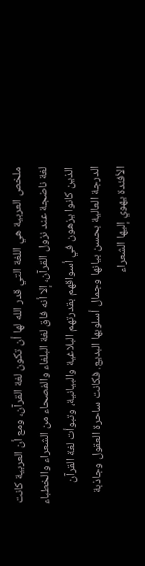ملخص العربية هي اللغة التي قدر الله لها أن تكون لغة القرآن، ومع أن العربية كانت لغة ناضجة عند نزول القرآن، إلا أنه فاق لغة البلغاء والفصحاء من الشعراء والخطباء الذين كانوا يزهون في أسواقهم بقدرتهم البلاغية والبيانية، وتبوأت لغة القرآن الدرجة العالية بحسن بيانها وجمال أسلوبها البديع. فكانت ساحرة العقول وجاذبة الأفئدة يهوي إليها الشعراء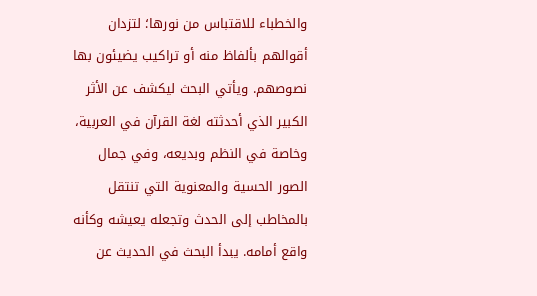والخطباء للاقتباس من نورها؛ لتزدان أقوالهم بألفاظ منه أو تراكيب يضيئون بها نصوصهم. ويأتي البحث ليكشف عن الأثر الكبير الذي أحدثته لغة القرآن في العربية، وخاصة في النظم وبديعه، وفي جمال الصور الحسية والمعنوية التي تنتقل بالمخاطب إلى الحدث وتجعله يعيشه وكأنه واقع أمامه. يبدأ البحث في الحديث عن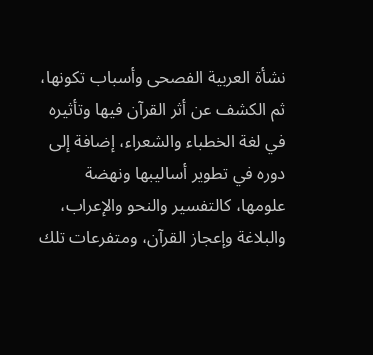نشأة العربية الفصحى وأسباب تكونها، ثم الكشف عن أثر القرآن فيها وتأثيره في لغة الخطباء والشعراء، إضافة إلى دوره في تطوير أساليبها ونهضة علومها، كالتفسير والنحو والإعراب، والبلاغة وإعجاز القرآن، ومتفرعات تلك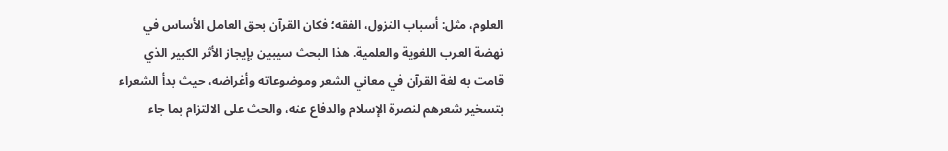العلوم، مثل: أسباب النزول، الفقه؛ فكان القرآن بحق العامل الأساس في نهضة العرب اللغوية والعلمية. هذا البحث سيبين بإيجاز الأثر الكبير الذي قامت به لغة القرآن في معاني الشعر وموضوعاته وأغراضه، حيث بدأ الشعراء بتسخير شعرهم لنصرة الإسلام والدفاع عنه، والحث على الالتزام بما جاء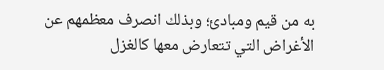به من قيم ومبادئ؛ وبذلك انصرف معظمهم عن الأغراض التي تتعارض معها كالغزل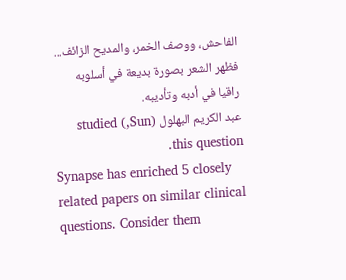الفاحش، ووصف الخمر، والمديح الزائف... فظهر الشعر بصورة بديعة في أسلوبه راقيا في أدبه وتأديبه.
عبد الكريم البهلول (Sun,) studied this question.
Synapse has enriched 5 closely related papers on similar clinical questions. Consider them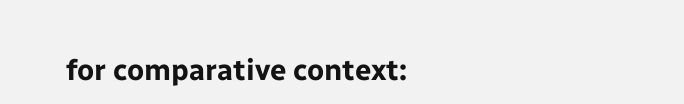for comparative context: